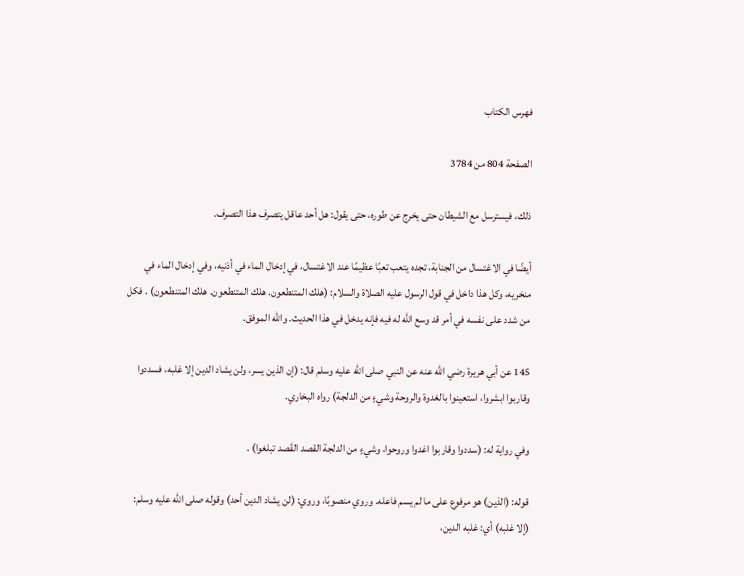فهرس الكتاب

الصفحة 804 من 3784

ذلك، فيسترسل مع الشيطان حتى يخرج عن طوره، حتى يقول: هل أحد عاقل يتصرف هذا التصرف.

أيضًا في الاغتسال من الجنابة، تجده يتعب تعبًا عظيمًا عند الاغتسال، في إدخال الماء في أذنيه، وفي إدخال الماء في منخريه، وكل هذا داخل في قول الرسول عليه الصلاة والسلام: (هلك المتنطعون. هلك المتنطعون. هلك المتنطعون) . فكل من شدد على نفسه في أمر قد وسع الله له فيه فإنه يدخل في هذا الحديث. والله الموفق.

145 عن أبي هريرة رضي الله عنه عن النبي صلى الله عليه وسلم قال: (إن الذين يسر، ولن يشاد الدين إلا غلبه، فسددوا وقاربوا ابشروا، استعينوا بالغدوة والروحة وشيءٍ من الدلجة) رواه البخاري.

وفي رواية له: (سددوا وقاربوا اغدوا وروحوا، وشيءٍ من الدلجة القصد القَصد تبلغوا) .

قوله: (الذين) هو مرفوع على ما لم يسم فاعله. وروي منصوبًا، وروي: (لن يشاد الدين أحد) وقوله صلى الله عليه وسلم: (إلا غلبه) أي: غلبه الدين،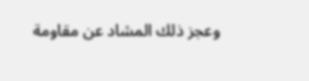وعجز ذلك المشاد عن مقاومة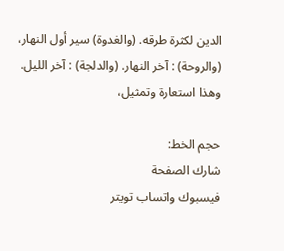الدين لكثرة طرقه. (والغدوة) سير أول النهار، (والروحة) : آخر النهار. (والدلجة) : آخر الليل. وهذا استعارة وتمثيل،

حجم الخط:
شارك الصفحة
فيسبوك واتساب تويتر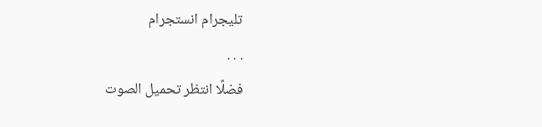تليجرام انستجرام
. . .
فضلًا انتظر تحميل الصوت